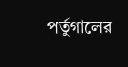পর্তুগালের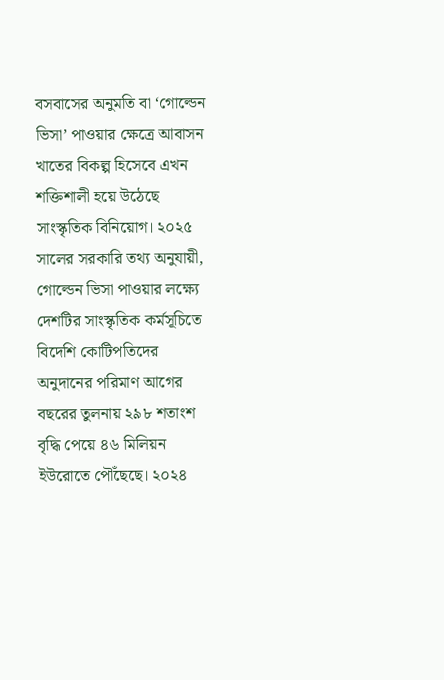বসবাসের অনুমতি বা ‘গোল্ডেন ভিসা’ পাওয়ার ক্ষেত্রে আবাসন খাতের বিকল্প হিসেবে এখন শক্তিশালী হয়ে উঠেছে সাংস্কৃতিক বিনিয়োগ। ২০২৫ সালের সরকারি তথ্য অনুযায়ী, গোল্ডেন ভিসা পাওয়ার লক্ষ্যে দেশটির সাংস্কৃতিক কর্মসূচিতে বিদেশি কোটিপতিদের অনুদানের পরিমাণ আগের বছরের তুলনায় ২৯৮ শতাংশ বৃদ্ধি পেয়ে ৪৬ মিলিয়ন ইউরোতে পৌঁছেছে। ২০২৪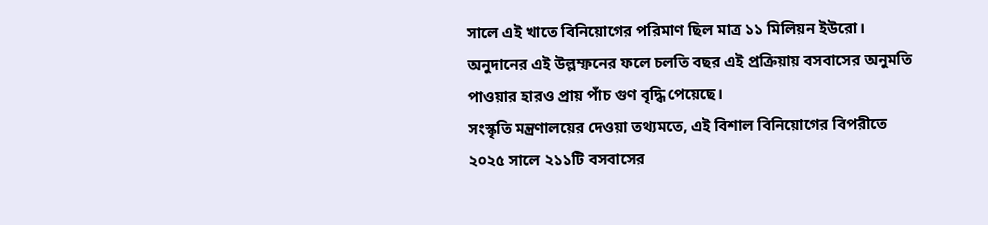সালে এই খাতে বিনিয়োগের পরিমাণ ছিল মাত্র ১১ মিলিয়ন ইউরো। অনুদানের এই উল্লম্ফনের ফলে চলতি বছর এই প্রক্রিয়ায় বসবাসের অনুমতি পাওয়ার হারও প্রায় পাঁচ গুণ বৃদ্ধি পেয়েছে।
সংস্কৃতি মন্ত্রণালয়ের দেওয়া তথ্যমতে, এই বিশাল বিনিয়োগের বিপরীতে ২০২৫ সালে ২১১টি বসবাসের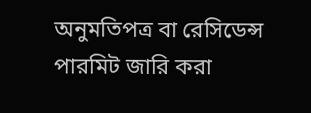অনুমতিপত্র বা রেসিডেন্স পারমিট জারি করা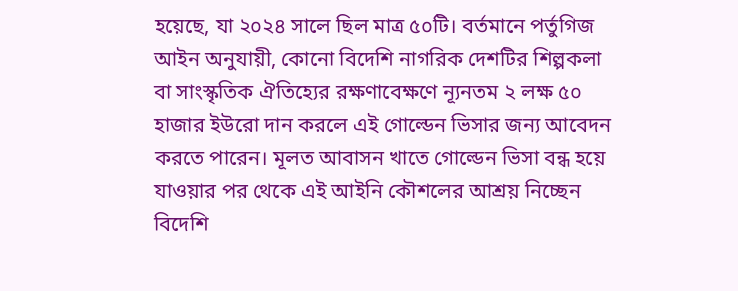হয়েছে, যা ২০২৪ সালে ছিল মাত্র ৫০টি। বর্তমানে পর্তুগিজ আইন অনুযায়ী, কোনো বিদেশি নাগরিক দেশটির শিল্পকলা বা সাংস্কৃতিক ঐতিহ্যের রক্ষণাবেক্ষণে ন্যূনতম ২ লক্ষ ৫০ হাজার ইউরো দান করলে এই গোল্ডেন ভিসার জন্য আবেদন করতে পারেন। মূলত আবাসন খাতে গোল্ডেন ভিসা বন্ধ হয়ে যাওয়ার পর থেকে এই আইনি কৌশলের আশ্রয় নিচ্ছেন বিদেশি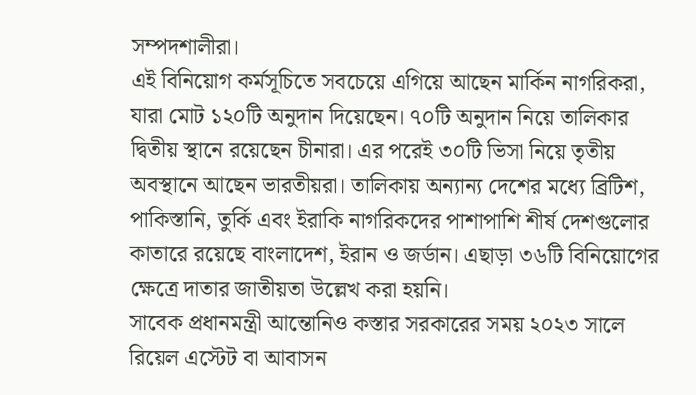সম্পদশালীরা।
এই বিনিয়োগ কর্মসূচিতে সবচেয়ে এগিয়ে আছেন মার্কিন নাগরিকরা, যারা মোট ১২০টি অনুদান দিয়েছেন। ৭০টি অনুদান নিয়ে তালিকার দ্বিতীয় স্থানে রয়েছেন চীনারা। এর পরেই ৩০টি ভিসা নিয়ে তৃতীয় অবস্থানে আছেন ভারতীয়রা। তালিকায় অন্যান্য দেশের মধ্যে ব্রিটিশ, পাকিস্তানি, তুর্কি এবং ইরাকি নাগরিকদের পাশাপাশি শীর্ষ দেশগুলোর কাতারে রয়েছে বাংলাদেশ, ইরান ও জর্ডান। এছাড়া ৩৬টি বিনিয়োগের ক্ষেত্রে দাতার জাতীয়তা উল্লেখ করা হয়নি।
সাবেক প্রধানমন্ত্রী আন্তোনিও কস্তার সরকারের সময় ২০২৩ সালে রিয়েল এস্টেট বা আবাসন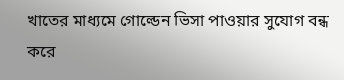খাতের মাধ্যমে গোল্ডেন ভিসা পাওয়ার সুযোগ বন্ধ করে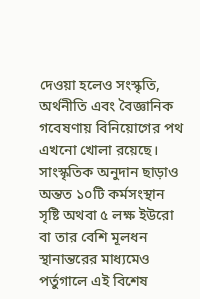দেওয়া হলেও সংস্কৃতি, অর্থনীতি এবং বৈজ্ঞানিক গবেষণায় বিনিয়োগের পথ এখনো খোলা রয়েছে। সাংস্কৃতিক অনুদান ছাড়াও অন্তত ১০টি কর্মসংস্থান সৃষ্টি অথবা ৫ লক্ষ ইউরো বা তার বেশি মূলধন স্থানান্তরের মাধ্যমেও পর্তুগালে এই বিশেষ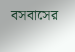বসবাসের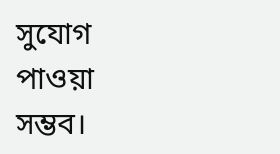সুযোগ পাওয়া সম্ভব।